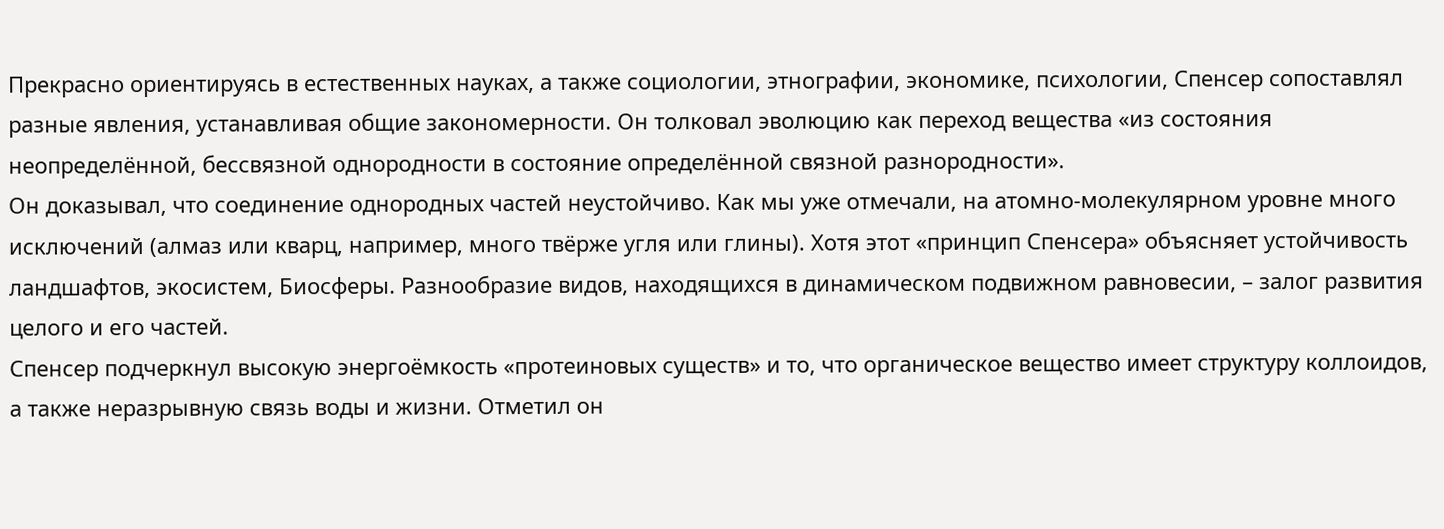Прекрасно ориентируясь в естественных науках, а также социологии, этнографии, экономике, психологии, Спенсер сопоставлял разные явления, устанавливая общие закономерности. Он толковал эволюцию как переход вещества «из состояния неопределённой, бессвязной однородности в состояние определённой связной разнородности».
Он доказывал, что соединение однородных частей неустойчиво. Как мы уже отмечали, на атомно-молекулярном уровне много исключений (алмаз или кварц, например, много твёрже угля или глины). Хотя этот «принцип Спенсера» объясняет устойчивость ландшафтов, экосистем, Биосферы. Разнообразие видов, находящихся в динамическом подвижном равновесии, – залог развития целого и его частей.
Спенсер подчеркнул высокую энергоёмкость «протеиновых существ» и то, что органическое вещество имеет структуру коллоидов, а также неразрывную связь воды и жизни. Отметил он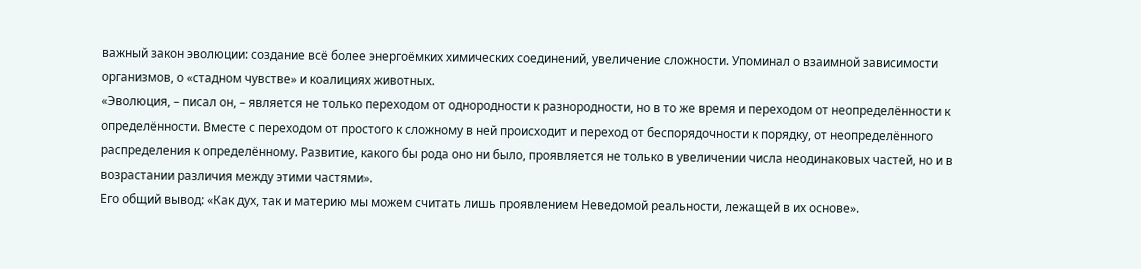важный закон эволюции: создание всё более энергоёмких химических соединений, увеличение сложности. Упоминал о взаимной зависимости организмов, о «стадном чувстве» и коалициях животных.
«Эволюция, – писал он, – является не только переходом от однородности к разнородности, но в то же время и переходом от неопределённости к определённости. Вместе с переходом от простого к сложному в ней происходит и переход от беспорядочности к порядку, от неопределённого распределения к определённому. Развитие, какого бы рода оно ни было, проявляется не только в увеличении числа неодинаковых частей, но и в возрастании различия между этими частями».
Его общий вывод: «Как дух, так и материю мы можем считать лишь проявлением Неведомой реальности, лежащей в их основе».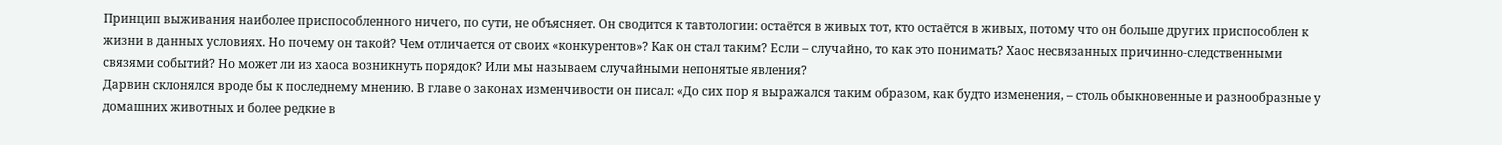Принцип выживания наиболее приспособленного ничего, по сути, не объясняет. Он сводится к тавтологии: остаётся в живых тот, кто остаётся в живых, потому что он больше других приспособлен к жизни в данных условиях. Но почему он такой? Чем отличается от своих «конкурентов»? Как он стал таким? Если – случайно, то как это понимать? Хаос несвязанных причинно-следственными связями событий? Но может ли из хаоса возникнуть порядок? Или мы называем случайными непонятые явления?
Дарвин склонялся вроде бы к последнему мнению. В главе о законах изменчивости он писал: «До сих пор я выражался таким образом, как будто изменения, – столь обыкновенные и разнообразные у домашних животных и более редкие в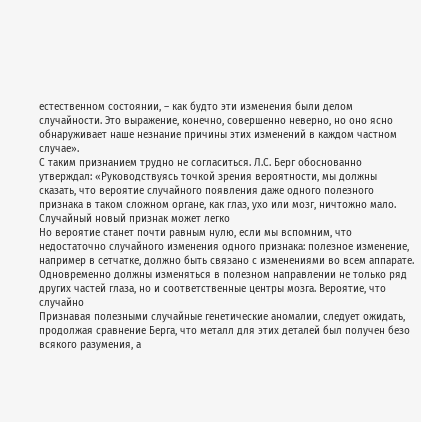естественном состоянии, – как будто эти изменения были делом случайности. Это выражение, конечно, совершенно неверно, но оно ясно обнаруживает наше незнание причины этих изменений в каждом частном случае».
С таким признанием трудно не согласиться. Л.С. Берг обоснованно утверждал: «Руководствуясь точкой зрения вероятности, мы должны сказать, что вероятие случайного появления даже одного полезного признака в таком сложном органе, как глаз, ухо или мозг, ничтожно мало. Случайный новый признак может легко
Но вероятие станет почти равным нулю, если мы вспомним, что недостаточно случайного изменения одного признака: полезное изменение, например в сетчатке, должно быть связано с изменениями во всем аппарате. Одновременно должны изменяться в полезном направлении не только ряд других частей глаза, но и соответственные центры мозга. Вероятие, что случайно
Признавая полезными случайные генетические аномалии, следует ожидать, продолжая сравнение Берга, что металл для этих деталей был получен безо всякого разумения, а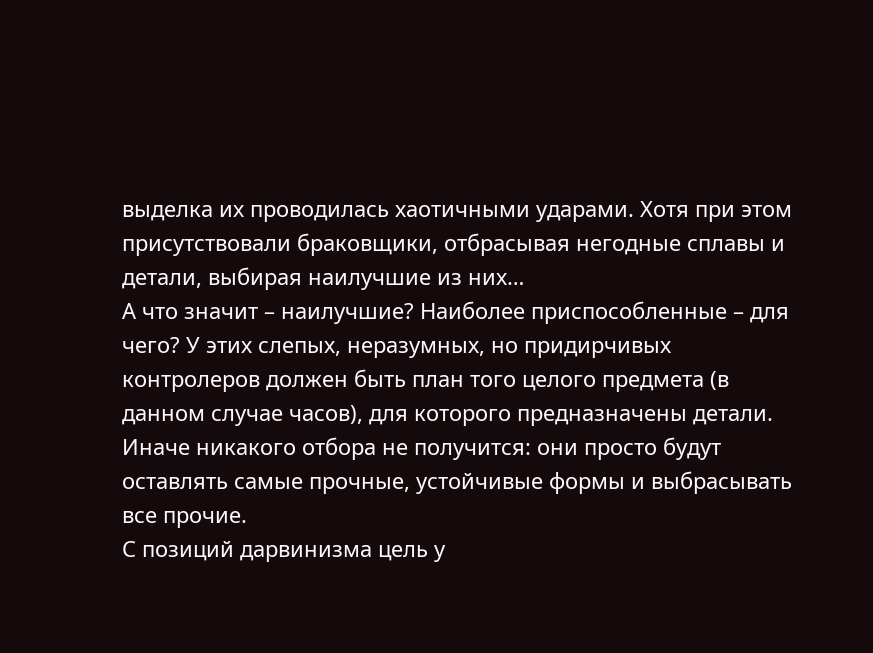выделка их проводилась хаотичными ударами. Хотя при этом присутствовали браковщики, отбрасывая негодные сплавы и детали, выбирая наилучшие из них…
А что значит – наилучшие? Наиболее приспособленные – для чего? У этих слепых, неразумных, но придирчивых контролеров должен быть план того целого предмета (в данном случае часов), для которого предназначены детали. Иначе никакого отбора не получится: они просто будут оставлять самые прочные, устойчивые формы и выбрасывать все прочие.
С позиций дарвинизма цель у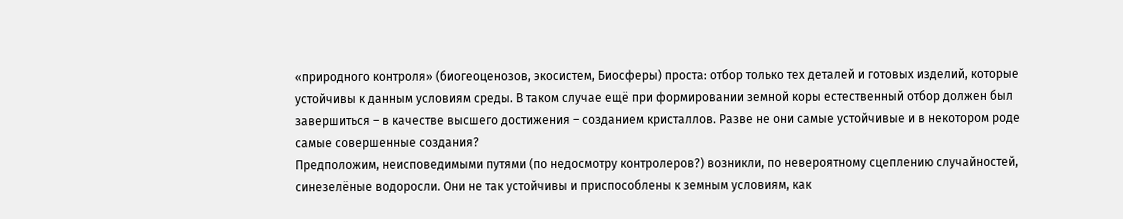«природного контроля» (биогеоценозов, экосистем, Биосферы) проста: отбор только тех деталей и готовых изделий, которые устойчивы к данным условиям среды. В таком случае ещё при формировании земной коры естественный отбор должен был завершиться – в качестве высшего достижения – созданием кристаллов. Разве не они самые устойчивые и в некотором роде самые совершенные создания?
Предположим, неисповедимыми путями (по недосмотру контролеров?) возникли, по невероятному сцеплению случайностей, синезелёные водоросли. Они не так устойчивы и приспособлены к земным условиям, как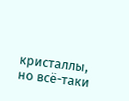кристаллы, но всё-таки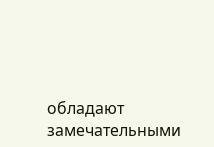обладают замечательными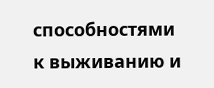способностями к выживанию и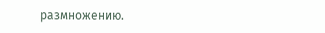размножению.